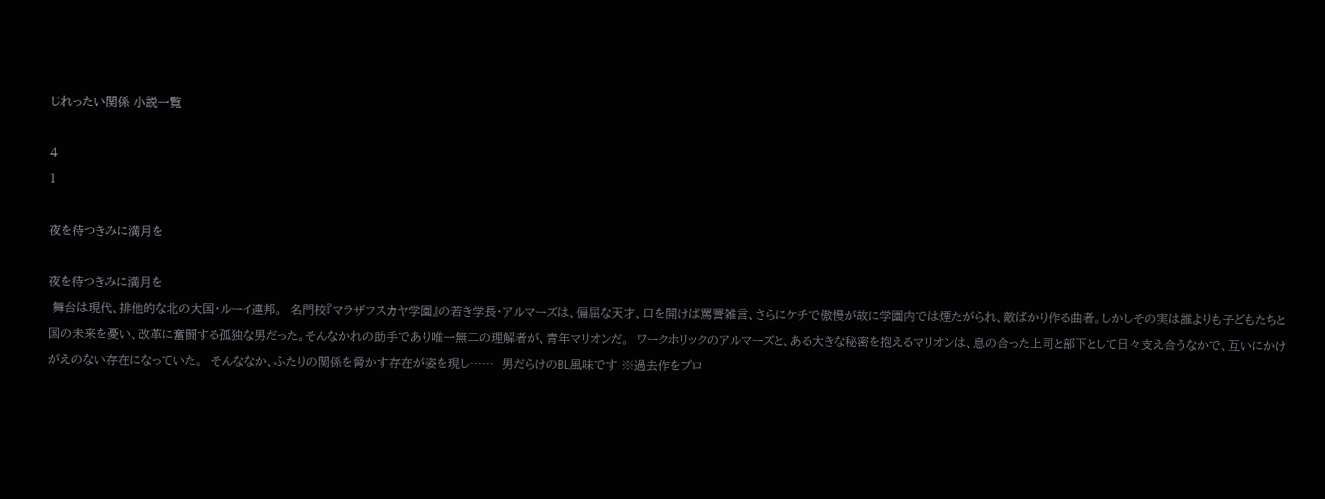じれったい関係 小説一覧

4
1

夜を待つきみに満月を

夜を待つきみに満月を
 舞台は現代、排他的な北の大国・ルーイ連邦。  名門校『マラザフスカヤ学園』の若き学長・アルマーズは、偏屈な天才、口を開けば罵詈雑言、さらにケチで傲慢が故に学園内では煙たがられ、敵ばかり作る曲者。しかしその実は誰よりも子どもたちと国の未来を憂い、改革に奮闘する孤独な男だった。そんなかれの助手であり唯一無二の理解者が、青年マリオンだ。  ワークホリックのアルマーズと、ある大きな秘密を抱えるマリオンは、息の合った上司と部下として日々支え合うなかで、互いにかけがえのない存在になっていた。  そんななか、ふたりの関係を脅かす存在が姿を現し……  男だらけのBL風味です ※過去作をプロ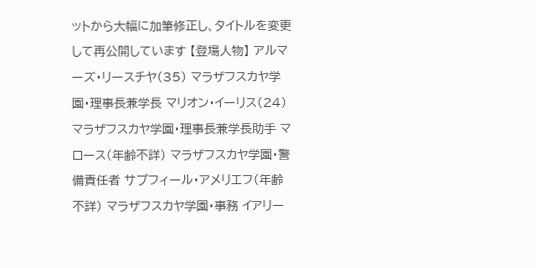ットから大幅に加筆修正し、タイトルを変更して再公開しています 【登場人物】 アルマーズ・リースチヤ(35) マラザフスカヤ学園・理事長兼学長 マリオン・イーリス(24) マラザフスカヤ学園・理事長兼学長助手 マロース(年齢不詳) マラザフスカヤ学園・警備責任者 サプフィール・アメリエフ(年齢不詳) マラザフスカヤ学園・事務 イアリー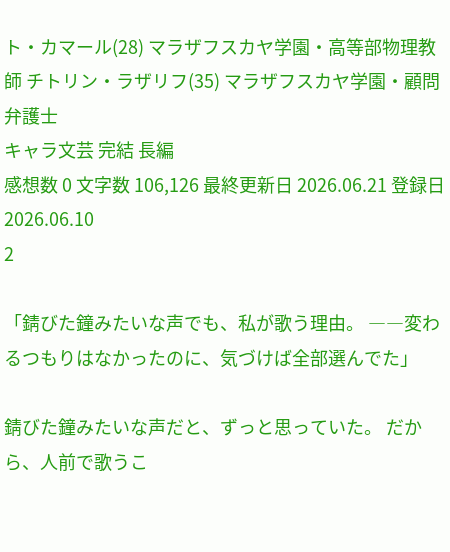ト・カマール(28) マラザフスカヤ学園・高等部物理教師 チトリン・ラザリフ(35) マラザフスカヤ学園・顧問弁護士
キャラ文芸 完結 長編
感想数 0 文字数 106,126 最終更新日 2026.06.21 登録日 2026.06.10
2

「錆びた鐘みたいな声でも、私が歌う理由。 ――変わるつもりはなかったのに、気づけば全部選んでた」

錆びた鐘みたいな声だと、ずっと思っていた。 だから、人前で歌うこ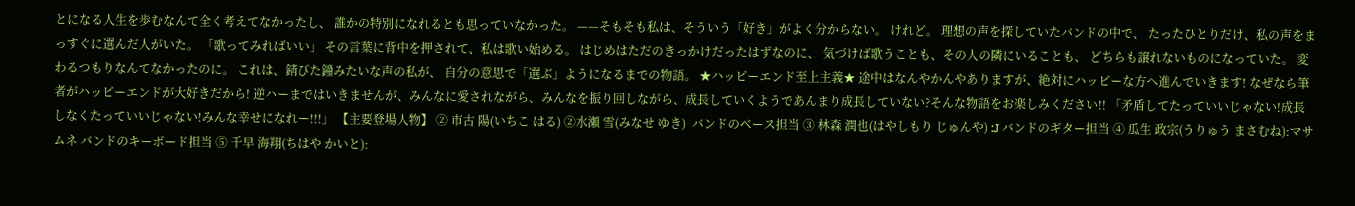とになる人生を歩むなんて全く考えてなかったし、 誰かの特別になれるとも思っていなかった。 ——そもそも私は、そういう「好き」がよく分からない。 けれど。 理想の声を探していたバンドの中で、 たったひとりだけ、私の声をまっすぐに選んだ人がいた。 「歌ってみればいい」 その言葉に背中を押されて、私は歌い始める。 はじめはただのきっかけだったはずなのに、 気づけば歌うことも、その人の隣にいることも、 どちらも譲れないものになっていた。 変わるつもりなんてなかったのに。 これは、錆びた鐘みたいな声の私が、 自分の意思で「選ぶ」ようになるまでの物語。 ★ハッピーエンド至上主義★ 途中はなんやかんやありますが、絶対にハッピーな方へ進んでいきます! なぜなら筆者がハッピーエンドが大好きだから! 逆ハーまではいきませんが、みんなに愛されながら、みんなを振り回しながら、成長していくようであんまり成長していない?そんな物語をお楽しみください!! 「矛盾してたっていいじゃない!成長しなくたっていいじゃない!みんな幸せになれー!!!」 【主要登場人物】 ② 市古 陽(いちこ はる) ②水瀬 雪(みなせ ゆき)  バンドのベース担当 ③ 林森 潤也(はやしもり じゅんや) :J バンドのギター担当 ④ 瓜生 政宗(うりゅう まさむね):マサムネ バンドのキーボード担当 ⑤ 千早 海翔(ちはや かいと):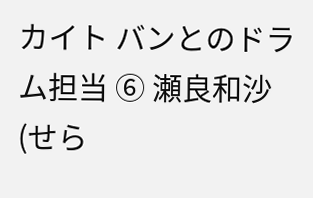カイト バンとのドラム担当 ⑥ 瀬良和沙(せら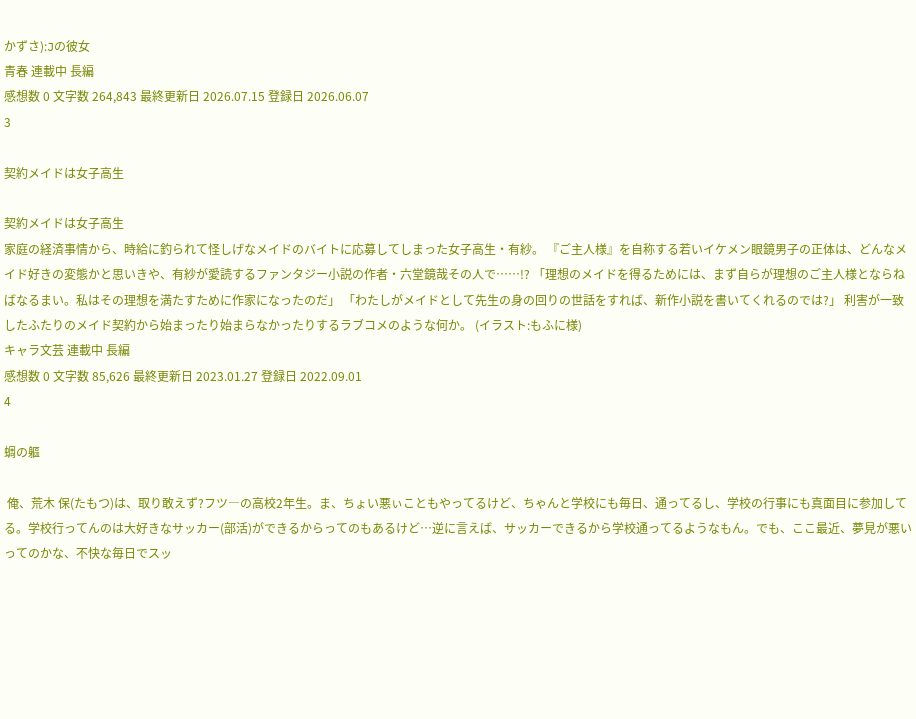かずさ):Jの彼女
青春 連載中 長編
感想数 0 文字数 264,843 最終更新日 2026.07.15 登録日 2026.06.07
3

契約メイドは女子高生

契約メイドは女子高生
家庭の経済事情から、時給に釣られて怪しげなメイドのバイトに応募してしまった女子高生・有紗。 『ご主人様』を自称する若いイケメン眼鏡男子の正体は、どんなメイド好きの変態かと思いきや、有紗が愛読するファンタジー小説の作者・六堂鏡哉その人で……!? 「理想のメイドを得るためには、まず自らが理想のご主人様とならねばなるまい。私はその理想を満たすために作家になったのだ」 「わたしがメイドとして先生の身の回りの世話をすれば、新作小説を書いてくれるのでは?」 利害が一致したふたりのメイド契約から始まったり始まらなかったりするラブコメのような何か。 (イラスト:もふに様)
キャラ文芸 連載中 長編
感想数 0 文字数 85,626 最終更新日 2023.01.27 登録日 2022.09.01
4

蜩の軀

 俺、荒木 保(たもつ)は、取り敢えず?フツ―の高校2年生。ま、ちょい悪ぃこともやってるけど、ちゃんと学校にも毎日、通ってるし、学校の行事にも真面目に参加してる。学校行ってんのは大好きなサッカー(部活)ができるからってのもあるけど…逆に言えば、サッカーできるから学校通ってるようなもん。でも、ここ最近、夢見が悪いってのかな、不快な毎日でスッ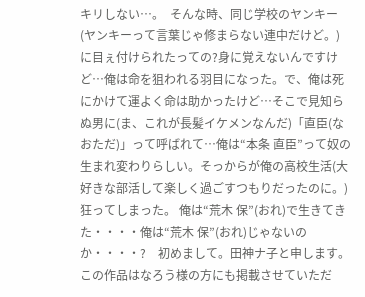キリしない…。  そんな時、同じ学校のヤンキー(ヤンキーって言葉じゃ修まらない連中だけど。)に目ぇ付けられたっての?身に覚えないんですけど…俺は命を狙われる羽目になった。で、俺は死にかけて運よく命は助かったけど…そこで見知らぬ男に(ま、これが長髪イケメンなんだ)「直臣(なおただ)」って呼ばれて…俺は“本条 直臣”って奴の生まれ変わりらしい。そっからが俺の高校生活(大好きな部活して楽しく過ごすつもりだったのに。)狂ってしまった。 俺は“荒木 保”(おれ)で生きてきた・・・・俺は“荒木 保”(おれ)じゃないのか・・・・?    初めまして。田神ナ子と申します。 この作品はなろう様の方にも掲載させていただ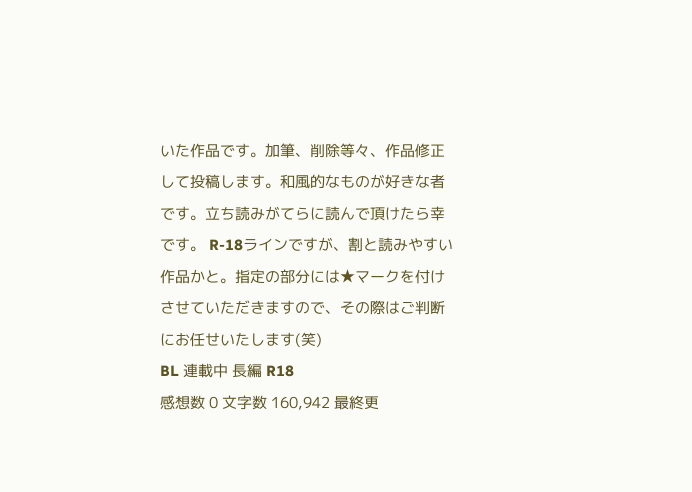いた作品です。加筆、削除等々、作品修正して投稿します。和風的なものが好きな者です。立ち読みがてらに読んで頂けたら幸です。 R-18ラインですが、割と読みやすい作品かと。指定の部分には★マークを付けさせていただきますので、その際はご判断にお任せいたします(笑)
BL 連載中 長編 R18
感想数 0 文字数 160,942 最終更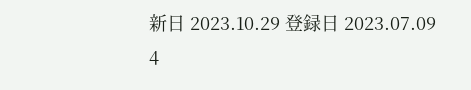新日 2023.10.29 登録日 2023.07.09
4